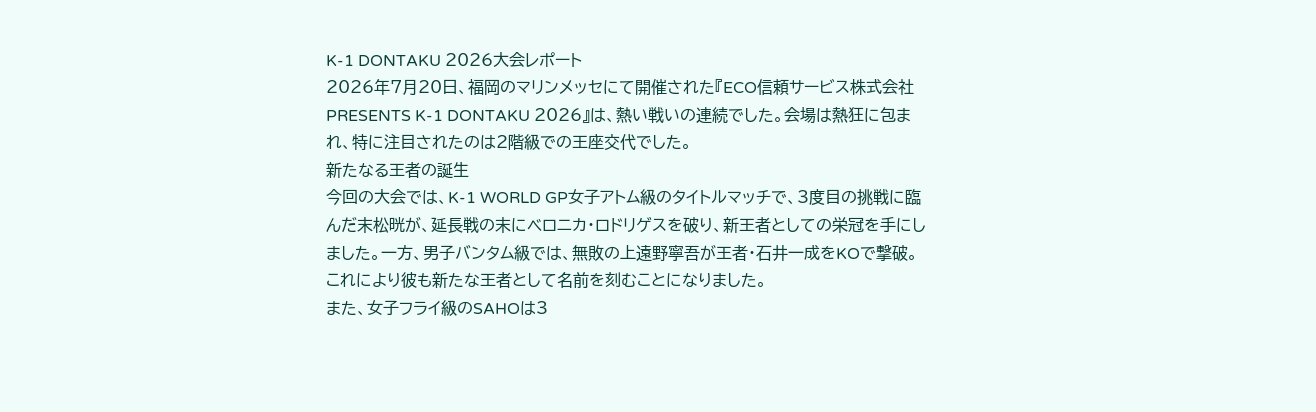K-1 DONTAKU 2026大会レポート
2026年7月20日、福岡のマリンメッセにて開催された『ECO信頼サービス株式会社PRESENTS K-1 DONTAKU 2026』は、熱い戦いの連続でした。会場は熱狂に包まれ、特に注目されたのは2階級での王座交代でした。
新たなる王者の誕生
今回の大会では、K-1 WORLD GP女子アトム級のタイトルマッチで、3度目の挑戦に臨んだ末松晄が、延長戦の末にベロニカ・ロドリゲスを破り、新王者としての栄冠を手にしました。一方、男子バンタム級では、無敗の上遠野寧吾が王者・石井一成をKOで撃破。これにより彼も新たな王者として名前を刻むことになりました。
また、女子フライ級のSAHOは3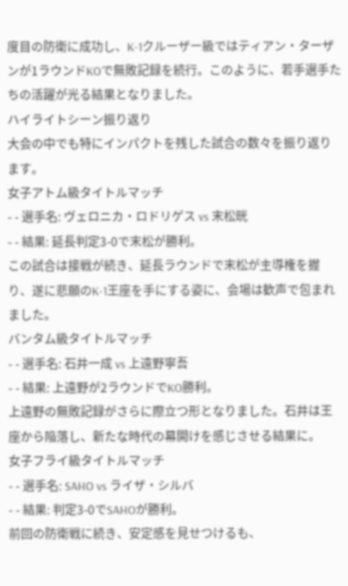度目の防衛に成功し、K-1クルーザー級ではティアン・ターザンが1ラウンドKOで無敗記録を続行。このように、若手選手たちの活躍が光る結果となりました。
ハイライトシーン振り返り
大会の中でも特にインパクトを残した試合の数々を振り返ります。
女子アトム級タイトルマッチ
- - 選手名: ヴェロニカ・ロドリゲス vs 末松晄
- - 結果: 延長判定3-0で末松が勝利。
この試合は接戦が続き、延長ラウンドで末松が主導権を握り、遂に悲願のK-1王座を手にする姿に、会場は歓声で包まれました。
バンタム級タイトルマッチ
- - 選手名: 石井一成 vs 上遠野寧吾
- - 結果: 上遠野が2ラウンドでKO勝利。
上遠野の無敗記録がさらに際立つ形となりました。石井は王座から陥落し、新たな時代の幕開けを感じさせる結果に。
女子フライ級タイトルマッチ
- - 選手名: SAHO vs ライザ・シルバ
- - 結果: 判定3-0でSAHOが勝利。
前回の防衛戦に続き、安定感を見せつけるも、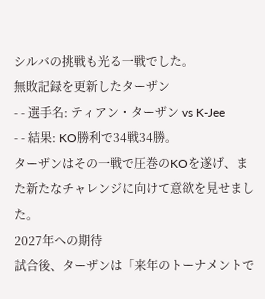シルバの挑戦も光る一戦でした。
無敗記録を更新したターザン
- - 選手名: ティアン・ターザン vs K-Jee
- - 結果: KO勝利で34戦34勝。
ターザンはその一戦で圧巻のKOを遂げ、また新たなチャレンジに向けて意欲を見せました。
2027年への期待
試合後、ターザンは「来年のトーナメントで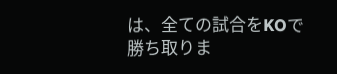は、全ての試合をKOで勝ち取りま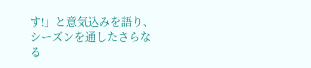す!」と意気込みを語り、シーズンを通したさらなる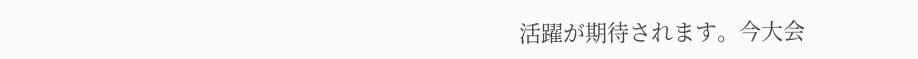活躍が期待されます。今大会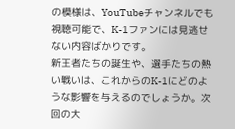の模様は、YouTubeチャンネルでも視聴可能で、K-1ファンには見逃せない内容ばかりです。
新王者たちの誕生や、選手たちの熱い戦いは、これからのK-1にどのような影響を与えるのでしょうか。次回の大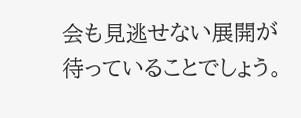会も見逃せない展開が待っていることでしょう。